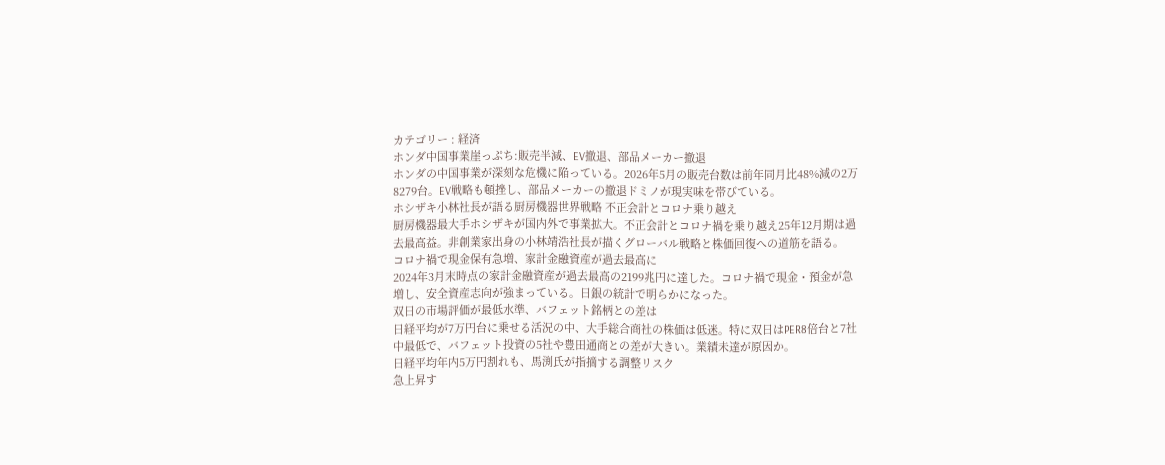カテゴリー : 経済
ホンダ中国事業崖っぷち:販売半減、EV撤退、部品メーカー撤退
ホンダの中国事業が深刻な危機に陥っている。2026年5月の販売台数は前年同月比48%減の2万8279台。EV戦略も頓挫し、部品メーカーの撤退ドミノが現実味を帯びている。
ホシザキ小林社長が語る厨房機器世界戦略 不正会計とコロナ乗り越え
厨房機器最大手ホシザキが国内外で事業拡大。不正会計とコロナ禍を乗り越え25年12月期は過去最高益。非創業家出身の小林靖浩社長が描くグローバル戦略と株価回復への道筋を語る。
コロナ禍で現金保有急増、家計金融資産が過去最高に
2024年3月末時点の家計金融資産が過去最高の2199兆円に達した。コロナ禍で現金・預金が急増し、安全資産志向が強まっている。日銀の統計で明らかになった。
双日の市場評価が最低水準、バフェット銘柄との差は
日経平均が7万円台に乗せる活況の中、大手総合商社の株価は低迷。特に双日はPER8倍台と7社中最低で、バフェット投資の5社や豊田通商との差が大きい。業績未達が原因か。
日経平均年内5万円割れも、馬渕氏が指摘する調整リスク
急上昇す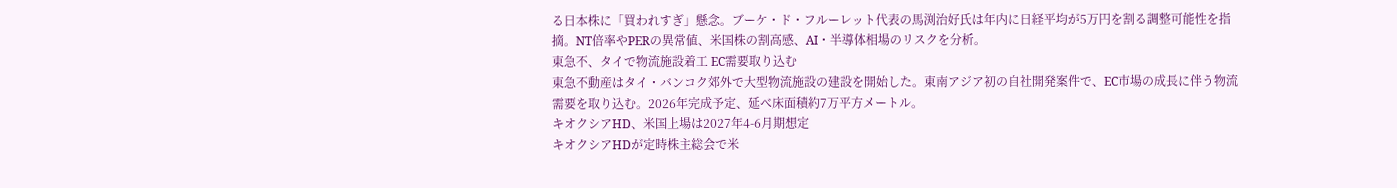る日本株に「買われすぎ」懸念。ブーケ・ド・フルーレット代表の馬渕治好氏は年内に日経平均が5万円を割る調整可能性を指摘。NT倍率やPERの異常値、米国株の割高感、AI・半導体相場のリスクを分析。
東急不、タイで物流施設着工 EC需要取り込む
東急不動産はタイ・バンコク郊外で大型物流施設の建設を開始した。東南アジア初の自社開発案件で、EC市場の成長に伴う物流需要を取り込む。2026年完成予定、延べ床面積約7万平方メートル。
キオクシアHD、米国上場は2027年4-6月期想定
キオクシアHDが定時株主総会で米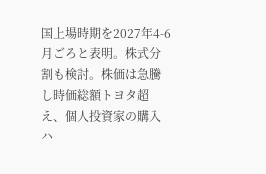国上場時期を2027年4-6月ごろと表明。株式分割も検討。株価は急騰し時価総額トヨタ超え、個人投資家の購入ハ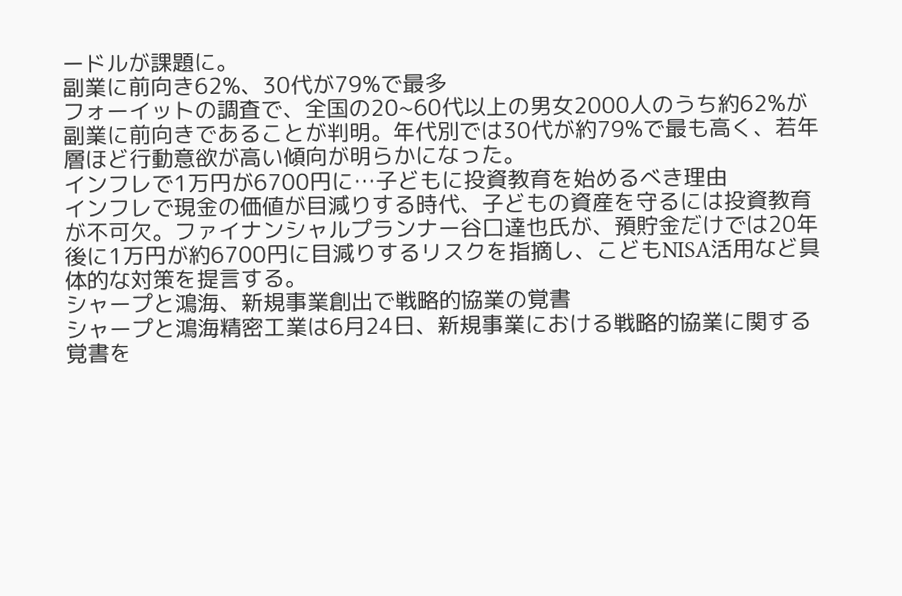ードルが課題に。
副業に前向き62%、30代が79%で最多
フォーイットの調査で、全国の20~60代以上の男女2000人のうち約62%が副業に前向きであることが判明。年代別では30代が約79%で最も高く、若年層ほど行動意欲が高い傾向が明らかになった。
インフレで1万円が6700円に…子どもに投資教育を始めるべき理由
インフレで現金の価値が目減りする時代、子どもの資産を守るには投資教育が不可欠。ファイナンシャルプランナー谷口達也氏が、預貯金だけでは20年後に1万円が約6700円に目減りするリスクを指摘し、こどもNISA活用など具体的な対策を提言する。
シャープと鴻海、新規事業創出で戦略的協業の覚書
シャープと鴻海精密工業は6月24日、新規事業における戦略的協業に関する覚書を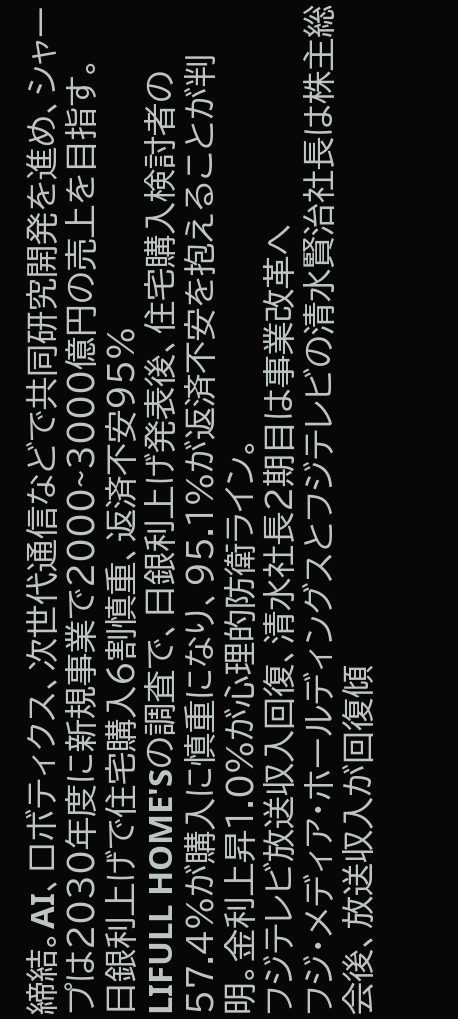締結。AI、ロボティクス、次世代通信などで共同研究開発を進め、シャープは2030年度に新規事業で2000~3000億円の売上を目指す。
日銀利上げで住宅購入6割慎重、返済不安95%
LIFULL HOME'Sの調査で、日銀利上げ発表後、住宅購入検討者の57.4%が購入に慎重になり、95.1%が返済不安を抱えることが判明。金利上昇1.0%が心理的防衛ライン。
フジテレビ放送収入回復、清水社長2期目は事業改革へ
フジ・メディア・ホールディングスとフジテレビの清水賢治社長は株主総会後、放送収入が回復傾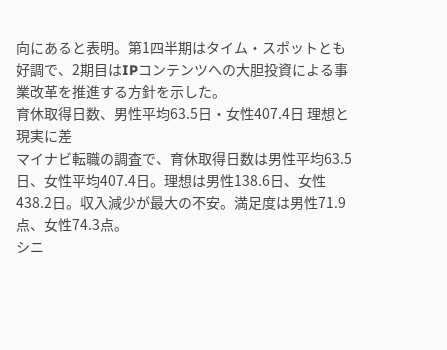向にあると表明。第1四半期はタイム・スポットとも好調で、2期目はIPコンテンツへの大胆投資による事業改革を推進する方針を示した。
育休取得日数、男性平均63.5日・女性407.4日 理想と現実に差
マイナビ転職の調査で、育休取得日数は男性平均63.5日、女性平均407.4日。理想は男性138.6日、女性438.2日。収入減少が最大の不安。満足度は男性71.9点、女性74.3点。
シニ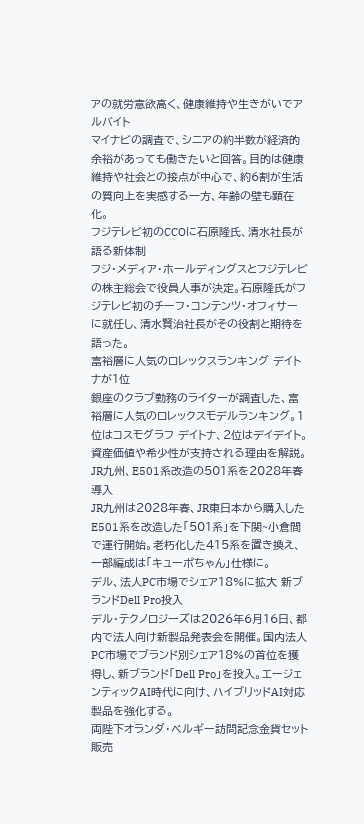アの就労意欲高く、健康維持や生きがいでアルバイト
マイナビの調査で、シニアの約半数が経済的余裕があっても働きたいと回答。目的は健康維持や社会との接点が中心で、約6割が生活の質向上を実感する一方、年齢の壁も顕在化。
フジテレビ初のCCOに石原隆氏、清水社長が語る新体制
フジ・メディア・ホールディングスとフジテレビの株主総会で役員人事が決定。石原隆氏がフジテレビ初のチーフ・コンテンツ・オフィサーに就任し、清水賢治社長がその役割と期待を語った。
富裕層に人気のロレックスランキング デイトナが1位
銀座のクラブ勤務のライターが調査した、富裕層に人気のロレックスモデルランキング。1位はコスモグラフ デイトナ、2位はデイデイト。資産価値や希少性が支持される理由を解説。
JR九州、E501系改造の501系を2028年春導入
JR九州は2028年春、JR東日本から購入したE501系を改造した「501系」を下関~小倉間で運行開始。老朽化した415系を置き換え、一部編成は「キューポちゃん」仕様に。
デル、法人PC市場でシェア18%に拡大 新ブランドDell Pro投入
デル・テクノロジーズは2026年6月16日、都内で法人向け新製品発表会を開催。国内法人PC市場でブランド別シェア18%の首位を獲得し、新ブランド「Dell Pro」を投入。エージェンティックAI時代に向け、ハイブリッドAI対応製品を強化する。
両陛下オランダ・ベルギー訪問記念金貨セット販売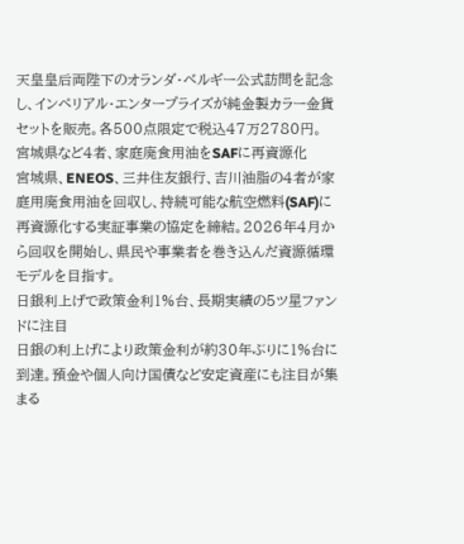天皇皇后両陛下のオランダ・ベルギー公式訪問を記念し、インペリアル・エンタープライズが純金製カラー金貨セットを販売。各500点限定で税込47万2780円。
宮城県など4者、家庭廃食用油をSAFに再資源化
宮城県、ENEOS、三井住友銀行、吉川油脂の4者が家庭用廃食用油を回収し、持続可能な航空燃料(SAF)に再資源化する実証事業の協定を締結。2026年4月から回収を開始し、県民や事業者を巻き込んだ資源循環モデルを目指す。
日銀利上げで政策金利1%台、長期実績の5ツ星ファンドに注目
日銀の利上げにより政策金利が約30年ぶりに1%台に到達。預金や個人向け国債など安定資産にも注目が集まる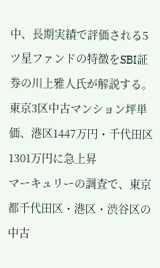中、長期実績で評価される5ツ星ファンドの特徴をSBI証券の川上雅人氏が解説する。
東京3区中古マンション坪単価、港区1447万円・千代田区1301万円に急上昇
マーキュリーの調査で、東京都千代田区・港区・渋谷区の中古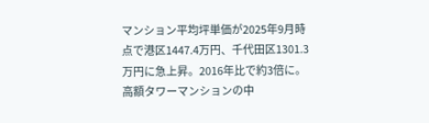マンション平均坪単価が2025年9月時点で港区1447.4万円、千代田区1301.3万円に急上昇。2016年比で約3倍に。高額タワーマンションの中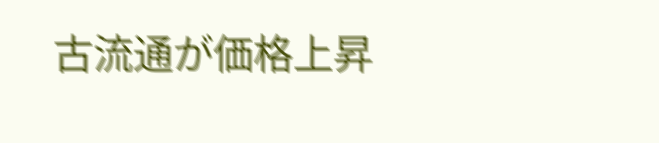古流通が価格上昇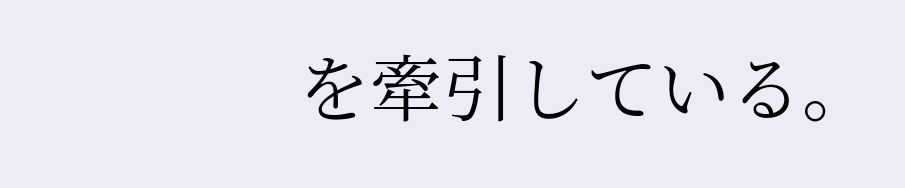を牽引している。